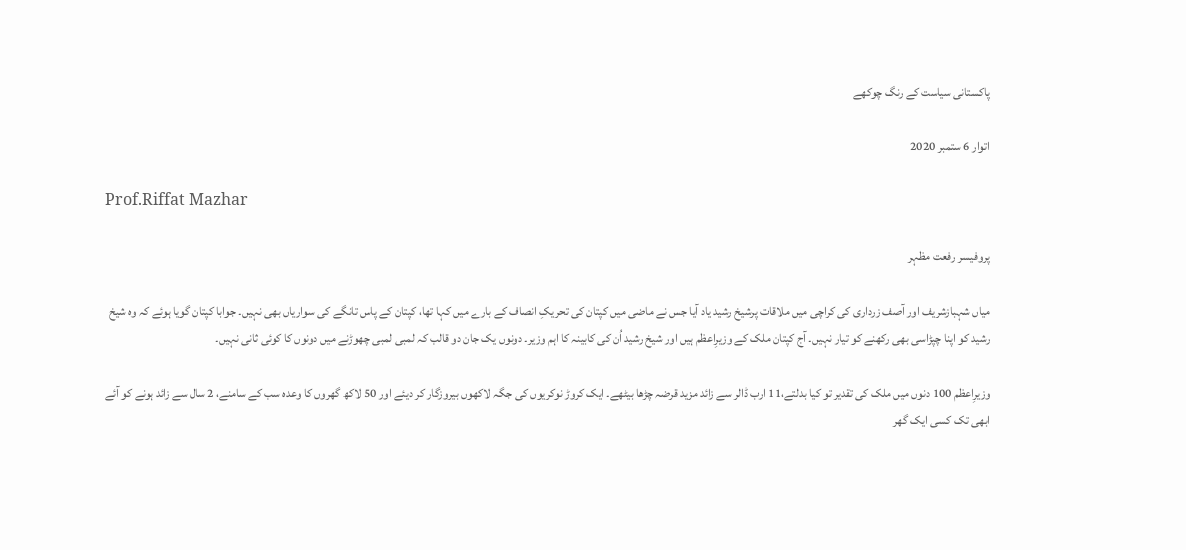پاکستانی سیاست کے رنگ چوکھے

اتوار 6 ستمبر 2020

Prof.Riffat Mazhar

پروفیسر رفعت مظہر

میاں شہبازشریف اور آصف زرداری کی کراچی میں ملاقات پرشیخ رشید یاد آیا جس نے ماضی میں کپتان کی تحریکِ انصاف کے بارے میں کہا تھا، کپتان کے پاس تانگے کی سواریاں بھی نہیں۔ جوابا کپتان گویا ہوئے کہ وہ شیخ رشید کو اپنا چپڑاسی بھی رکھنے کو تیار نہیں۔ آج کپتان ملک کے وزیرِاعظم ہیں اور شیخ رشید اُن کی کابینہ کا اہم وزیر۔ دونوں یک جان دو قالب کہ لمبی لمبی چھوڑنے میں دونوں کا کوئی ثانی نہیں۔

وزیرِاعظم 100 دنوں میں ملک کی تقدیر تو کیا بدلتے،11 ارب ڈالر سے زائد مزید قرضہ چڑھا بیٹھے۔ ایک کروڑ نوکریوں کی جگہ لاکھوں بیروزگار کر دیئے اور 50 لاکھ گھروں کا وعدہ سب کے سامنے، 2 سال سے زائد ہونے کو آئے ابھی تک کسی ایک گھر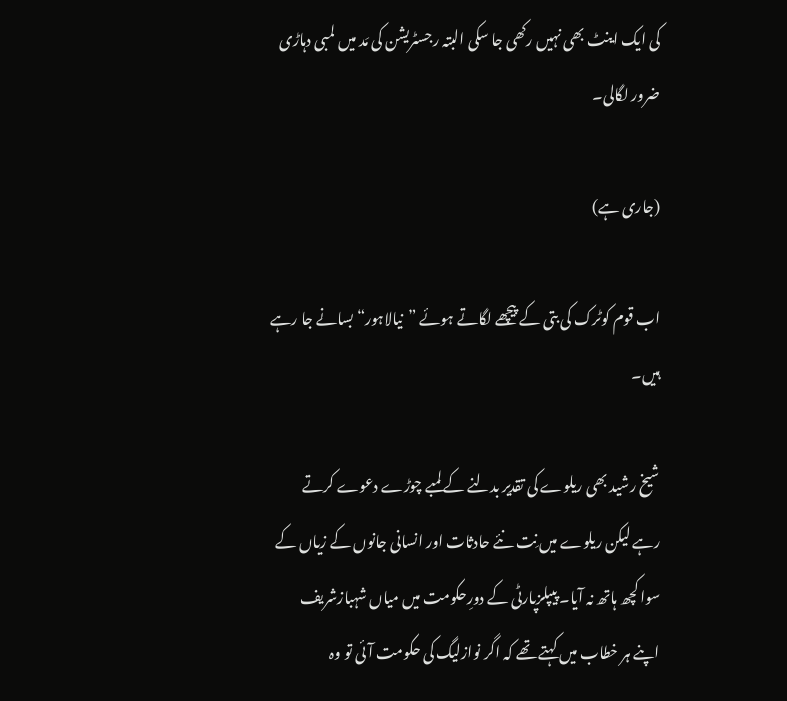کی ایک اینٹ بھی نہیں رکھی جا سکی البتہ رجسٹریشن کی مَد میں لمبی دہاڑی ضرور لگالی۔

(جاری ہے)

اب قوم کوٹرک کی بتی کے پیچھے لگاتے ہوئے ”نیالاہور“ بسانے جا رہے ہیں۔

شیخ رشید بھی ریلوے کی تقدیر بدلنے کے لمبے چوڑے دعوے کرتے رہے لیکن ریلوے میں نِت نئے حادثات اور انسانی جانوں کے زیاں کے سوا کچھ ہاتھ نہ آیا۔ پیپلزپارٹی کے دورِحکومت میں میاں شہبازشریف اپنے ہر خطاب میں کہتے تھے کہ اگر نوازلیگ کی حکومت آئی تو وہ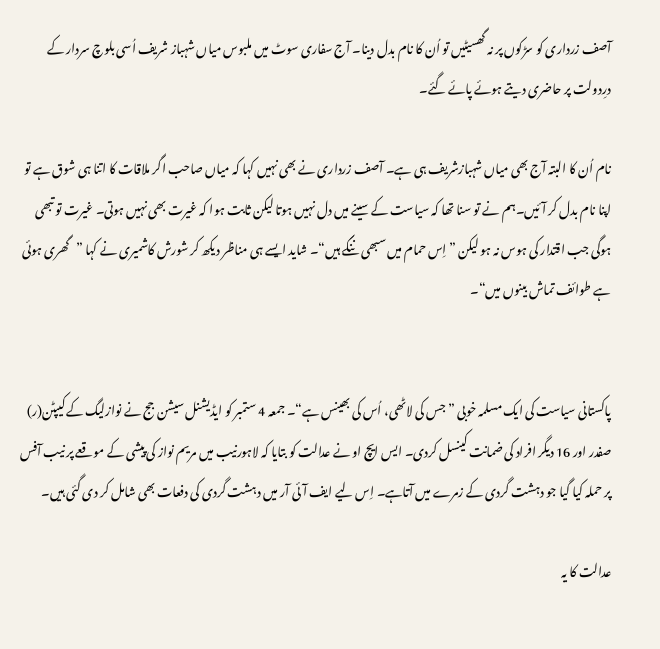آصف زرداری کو سڑکوں پر نہ گھسیٹیں تو اُن کا نام بدل دینا۔ آج سفاری سوٹ میں ملبوس میاں شہباز شریف اُسی بلوچ سردار کے درِدولت پر حاضری دیتے ہوئے پائے گئے۔

نام اُن کا البتہ آج بھی میاں شہبازشریف ہی ہے۔ آصف زرداری نے بھی نہیں کہا کہ میاں صاحب اگر ملاقات کا اتنا ہی شوق ہے تو اپنا نام بدل کر آئیں۔ہم نے تو سنا تھا کہ سیاست کے سینے میں دل نہیں ہوتا لیکن ثابت ہوا کہ غیرت بھی نہیں ہوتی۔ غیرت تو تبھی ہوگی جب اقتدار کی ہوس نہ ہو لیکن ”اِس حمام میں سبھی ننگے ہیں“۔ شاید ایسے ہی مناظر دیکھ کر شورش کاشمیری نے کہا ”گھری ہوئی ہے طوائف تماش بینوں میں“۔


پاکستانی سیاست کی ایک مسلمہ خوبی ”جس کی لاٹھی، اُس کی بھینس ہے“۔ جمعہ 4 ستمبر کو ایڈیشنل سیشن جج نے نوازلیگ کے کیپٹن(ر) صفدر اور 16 دیگر افراد کی ضمانت کینسل کردی۔ ایس ایچ او نے عدالت کو بتایا کہ لاہورنیب میں مریم نواز کی پیشی کے موقعے پر نیب آفس پر حملہ کیا گیا جو دہشت گردی کے زمرے میں آتاہے۔ اِس لیے ایف آئی آر میں دہشت گردی کی دفعات بھی شامل کر دی گئی ہیں۔

عدالت کا یہ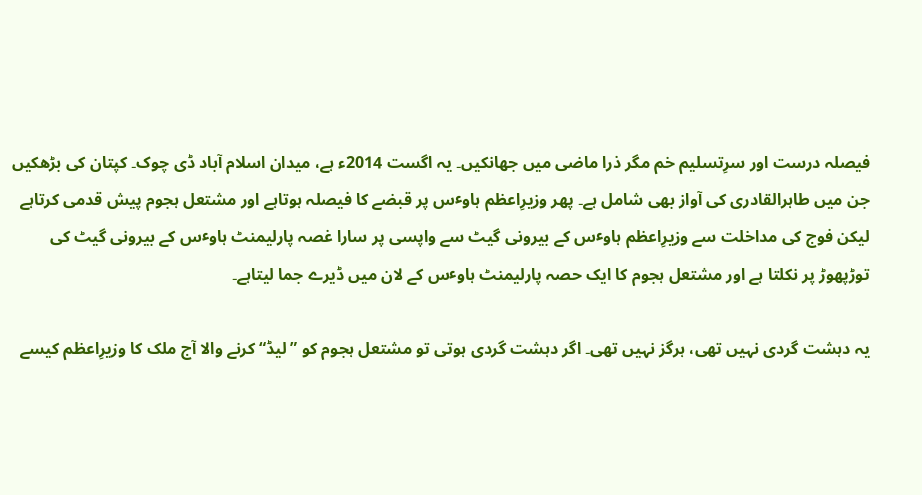فیصلہ درست اور سرِتسلیم خم مگر ذرا ماضی میں جھانکیں۔ یہ اگست 2014ء ہے، میدان اسلام آباد ڈی چوک۔ کپتان کی بڑھکیں جن میں طاہرالقادری کی آواز بھی شامل ہے۔ پھر وزیرِاعظم ہاوٴس پر قبضے کا فیصلہ ہوتاہے اور مشتعل ہجوم پیش قدمی کرتاہے لیکن فوج کی مداخلت سے وزیرِاعظم ہاوٴس کے بیرونی گیٹ سے واپسی پر سارا غصہ پارلیمنٹ ہاوٴس کے بیرونی گیٹ کی توڑپھوڑ پر نکلتا ہے اور مشتعل ہجوم کا ایک حصہ پارلیمنٹ ہاوٴس کے لان میں ڈیرے جما لیتاہے۔

یہ دہشت گردی نہیں تھی، ہرگز نہیں تھی۔ اگر دہشت گردی ہوتی تو مشتعل ہجوم کو ”لیڈ“ کرنے والا آج ملک کا وزیرِاعظم کیسے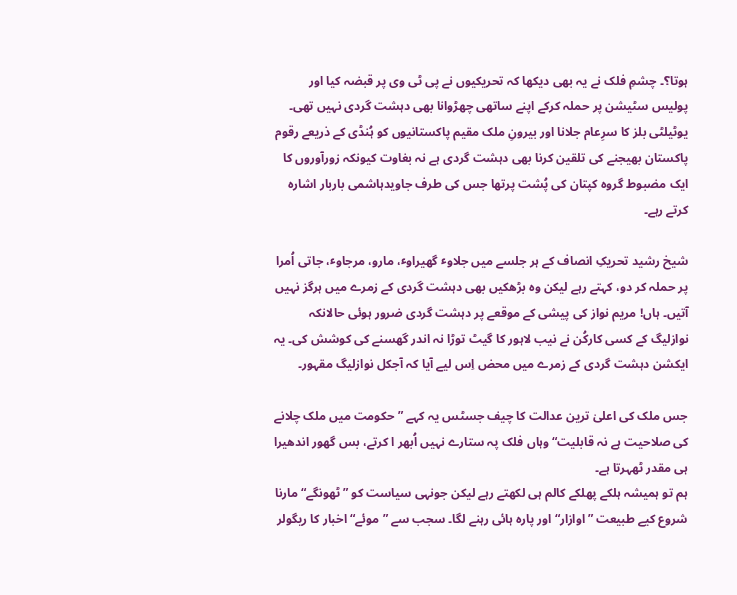ہوتا؟۔ چشمِ فلک نے یہ بھی دیکھا کہ تحریکیوں نے پی ٹی وی پر قبضہ کیا اور پولیس سٹیشن پر حملہ کرکے اپنے ساتھی چھڑوانا بھی دہشت گردی نہیں تھی۔ یوٹیلٹی بلز کا سرِعام جلانا اور بیرونِ ملک مقیم پاکستانیوں کو ہُنڈی کے ذریعے رقوم پاکستان بھیجنے کی تلقین کرنا بھی دہشت گردی ہے نہ بغاوت کیونکہ زورآوروں کا ایک مضبوط گروہ کپتان کی پُشت پرتھا جس کی طرف جاویدہاشمی باربار اشارہ کرتے رہے۔

شیخ رشید تحریکِ انصاف کے ہر جلسے میں جلاوٴ گھیراوٴ، مارو، مرجاوٴ، جاتی اُمرا پر حملہ کر دو، کہتے رہے لیکن وہ بڑھکیں بھی دہشت گردی کے زمرے میں ہرگز نہیں آتیں۔ ہاں! مریم نواز کی پیشی کے موقعے پر دہشت گردی ضرور ہوئی حالانکہ نوازلیگ کے کسی کارکُن نے نیب لاہور کا گیٹ توڑا نہ اندر گھسنے کی کوشش کی۔ یہ ایکشن دہشت گردی کے زمرے میں محض اِس لیے آیا کہ آجکل نوازلیگ مقہور۔

جس ملک کی اعلیٰ ترین عدالت کا چیف جسٹس یہ کہے ”حکومت میں ملک چلانے کی صلاحیت ہے نہ قابلیت“ وہاں فلک پہ ستارے نہیں اُبھر ا کرتے، بس گھور اندھیرا ہی مقدر ٹھہرتا ہے۔
ہم تو ہمیشہ ہلکے پھلکے کالم ہی لکھتے رہے لیکن جونہی سیاست کو ”ٹھونگے“ مارنا شروع کیے طبیعت ”اوازار“ اور پارہ ہائی رہنے لگا۔ سجب سے ”موئے“ اخبار کا ریگولر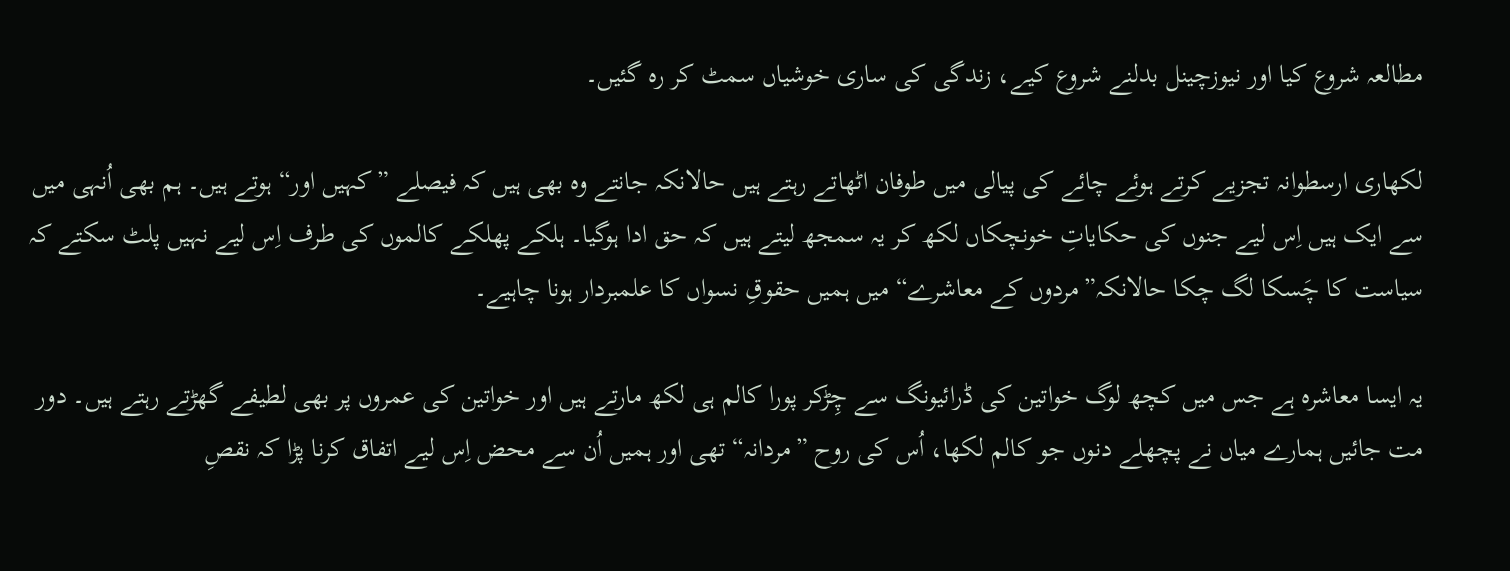مطالعہ شروع کیا اور نیوزچینل بدلنے شروع کیے، زندگی کی ساری خوشیاں سمٹ کر رہ گئیں۔

لکھاری ارسطوانہ تجزیے کرتے ہوئے چائے کی پیالی میں طوفان اٹھاتے رہتے ہیں حالانکہ جانتے وہ بھی ہیں کہ فیصلے ”کہیں اور“ ہوتے ہیں۔ ہم بھی اُنہی میں سے ایک ہیں اِس لیے جنوں کی حکایاتِ خونچکاں لکھ کر یہ سمجھ لیتے ہیں کہ حق ادا ہوگیا۔ ہلکے پھلکے کالموں کی طرف اِس لیے نہیں پلٹ سکتے کہ سیاست کا چَسکا لگ چکا حالانکہ”مردوں کے معاشرے“ میں ہمیں حقوقِ نسواں کا علمبردار ہونا چاہیے۔

یہ ایسا معاشرہ ہے جس میں کچھ لوگ خواتین کی ڈرائیونگ سے چِڑکر پورا کالم ہی لکھ مارتے ہیں اور خواتین کی عمروں پر بھی لطیفے گھڑتے رہتے ہیں۔ دور مت جائیں ہمارے میاں نے پچھلے دنوں جو کالم لکھا، اُس کی روح ”مردانہ“ تھی اور ہمیں اُن سے محض اِس لیے اتفاق کرنا پڑا کہ نقصِ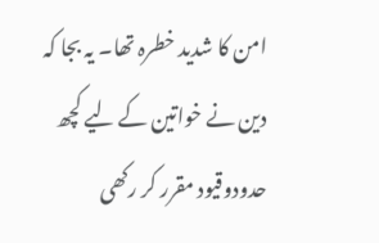امن کا شدید خطرہ تھا۔ یہ بجا کہ دین نے خواتین کے لیے کچھ حدودوقیود مقرر کر رکھی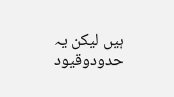ہیں لیکن یہ حدودوقیود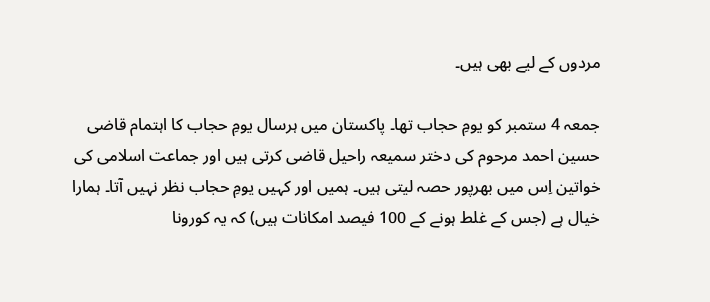مردوں کے لیے بھی ہیں۔

جمعہ 4 ستمبر کو یومِ حجاب تھا۔ پاکستان میں ہرسال یومِ حجاب کا اہتمام قاضی حسین احمد مرحوم کی دختر سمیعہ راحیل قاضی کرتی ہیں اور جماعت اسلامی کی خواتین اِس میں بھرپور حصہ لیتی ہیں۔ ہمیں اور کہیں یومِ حجاب نظر نہیں آتا۔ ہمارا خیال ہے (جس کے غلط ہونے کے 100 فیصد امکانات ہیں) کہ یہ کورونا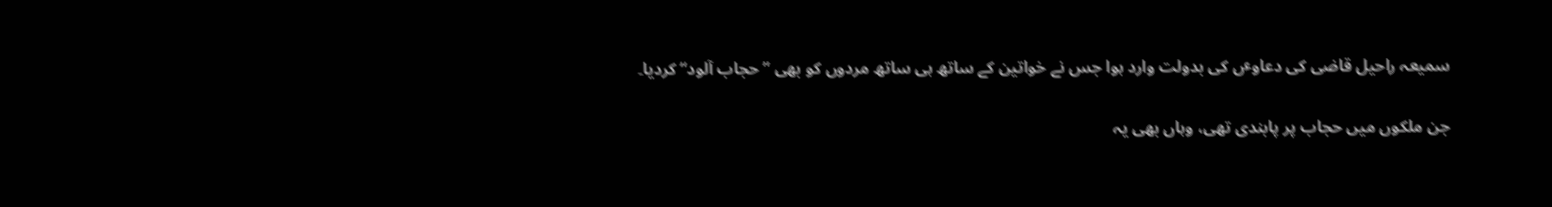سمیعہ راحیل قاضی کی دعاوٴں کی بدولت وارد ہوا جس نے خواتین کے ساتھ ہی ساتھ مردوں کو بھی ”حجاب آلود“ کردیا۔

جن ملکوں میں حجاب پر پابندی تھی، وہاں بھی یہ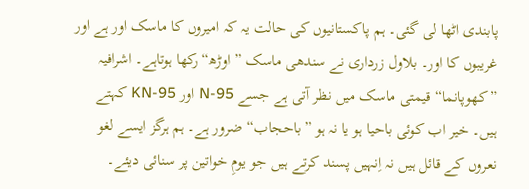پابندی اٹھا لی گئی۔ ہم پاکستانیوں کی حالت یہ کہ امیروں کا ماسک اور ہے اور غریبوں کا اور۔ بلاول زرداری نے سندھی ماسک ”اوڑھ“ رکھا ہوتاہے۔ اشرافیہ ”کھوپانما“ قیمتی ماسک میں نظر آتی ہے جسے N-95 اور KN-95 کہتے ہیں۔ خیر اب کوئی باحیا ہو یا نہ ہو ”باحجاب“ ضرور ہے۔ ہم ہرگز ایسے لغو نعروں کے قائل ہیں نہ اِنہیں پسند کرتے ہیں جو یومِ خواتین پر سنائی دیئے۔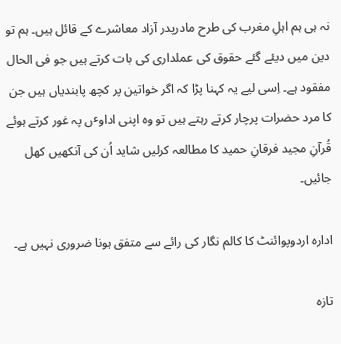نہ ہی ہم اہلِ مغرب کی طرح مادرپدر آزاد معاشرے کے قائل ہیں۔ ہم تو دین میں دیئے گئے حقوق کی عملداری کی بات کرتے ہیں جو فی الحال مفقود ہے۔ اِسی لیے یہ کہنا پڑا کہ اگر خواتین پر کچھ پابندیاں ہیں جن کا مرد حضرات پرچار کرتے رہتے ہیں تو وہ اپنی اداوٴں پہ غور کرتے ہوئے قُرآنِ مجید فرقانِ حمید کا مطالعہ کرلیں شاید اُن کی آنکھیں کھل جائیں۔

ادارہ اردوپوائنٹ کا کالم نگار کی رائے سے متفق ہونا ضروری نہیں ہے۔

تازہ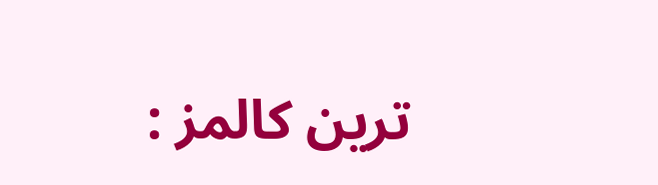ترین کالمز :